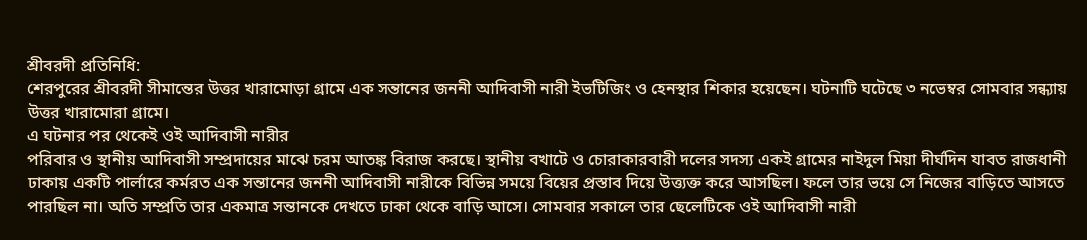শ্রীবরদী প্রতিনিধি:
শেরপুরের শ্রীবরদী সীমান্তের উত্তর খারামোড়া গ্রামে এক সন্তানের জননী আদিবাসী নারী ইভটিজিং ও হেনস্থার শিকার হয়েছেন। ঘটনাটি ঘটেছে ৩ নভেম্বর সোমবার সন্ধ্যায় উত্তর খারামোরা গ্রামে।
এ ঘটনার পর থেকেই ওই আদিবাসী নারীর
পরিবার ও স্থানীয় আদিবাসী সম্প্রদায়ের মাঝে চরম আতঙ্ক বিরাজ করছে। স্থানীয় বখাটে ও চোরাকারবারী দলের সদস্য একই গ্রামের নাইদুল মিয়া দীর্ঘদিন যাবত রাজধানী ঢাকায় একটি পার্লারে কর্মরত এক সন্তানের জননী আদিবাসী নারীকে বিভিন্ন সময়ে বিয়ের প্রস্তাব দিয়ে উত্ত্যক্ত করে আসছিল। ফলে তার ভয়ে সে নিজের বাড়িতে আসতে পারছিল না। অতি সম্প্রতি তার একমাত্র সন্তানকে দেখতে ঢাকা থেকে বাড়ি আসে। সোমবার সকালে তার ছেলেটিকে ওই আদিবাসী নারী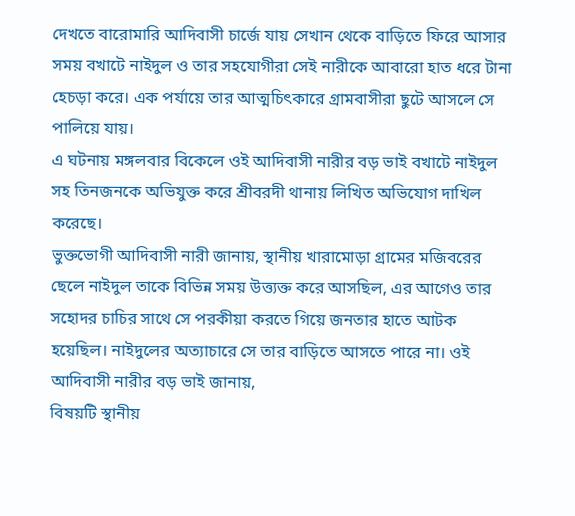দেখতে বারোমারি আদিবাসী চার্জে যায় সেখান থেকে বাড়িতে ফিরে আসার সময় বখাটে নাইদুল ও তার সহযোগীরা সেই নারীকে আবারো হাত ধরে টানা হেচড়া করে। এক পর্যায়ে তার আত্মচিৎকারে গ্রামবাসীরা ছুটে আসলে সে পালিয়ে যায়।
এ ঘটনায় মঙ্গলবার বিকেলে ওই আদিবাসী নারীর বড় ভাই বখাটে নাইদুল সহ তিনজনকে অভিযুক্ত করে শ্রীবরদী থানায় লিখিত অভিযোগ দাখিল করেছে।
ভুক্তভোগী আদিবাসী নারী জানায়, স্থানীয় খারামোড়া গ্রামের মজিবরের ছেলে নাইদুল তাকে বিভিন্ন সময় উত্ত্যক্ত করে আসছিল, এর আগেও তার সহোদর চাচির সাথে সে পরকীয়া করতে গিয়ে জনতার হাতে আটক হয়েছিল। নাইদুলের অত্যাচারে সে তার বাড়িতে আসতে পারে না। ওই আদিবাসী নারীর বড় ভাই জানায়,
বিষয়টি স্থানীয়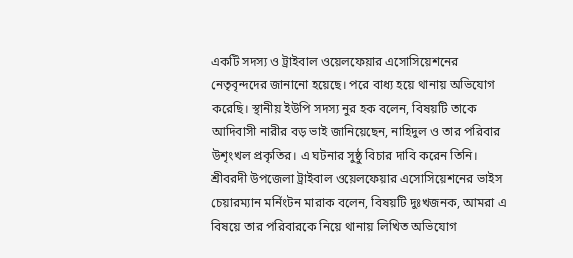একটি সদস্য ও ট্রাইবাল ওয়েলফেয়ার এসোসিয়েশনের নেতৃবৃন্দদের জানানো হয়েছে। পরে বাধ্য হয়ে থানায় অভিযোগ করেছি। স্থানীয় ইউপি সদস্য নুর হক বলেন, বিষয়টি তাকে আদিবাসী নারীর বড় ভাই জানিয়েছেন, নাহিদুল ও তার পরিবার উশৃংখল প্রকৃতির। এ ঘটনার সুষ্ঠু বিচার দাবি করেন তিনি। শ্রীবরদী উপজেলা ট্রাইবাল ওয়েলফেয়ার এসোসিয়েশনের ভাইস চেয়ারম্যান মর্নিংটন মারাক বলেন, বিষয়টি দুঃখজনক, আমরা এ বিষয়ে তার পরিবারকে নিয়ে থানায় লিখিত অভিযোগ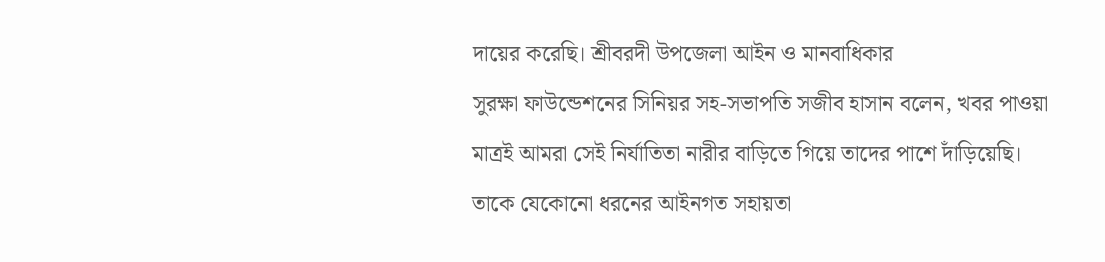দায়ের করেছি। শ্রীবরদী উপজেলা আইন ও মানবাধিকার
সুরক্ষা ফাউন্ডেশনের সিনিয়র সহ-সভাপতি সজীব হাসান বলেন, খবর পাওয়া মাত্রই আমরা সেই নির্যাতিতা নারীর বাড়িতে গিয়ে তাদের পাশে দাঁড়িয়েছি। তাকে যেকোনো ধরনের আইনগত সহায়তা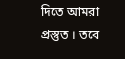দিতে আমরা প্রস্তুত । তবে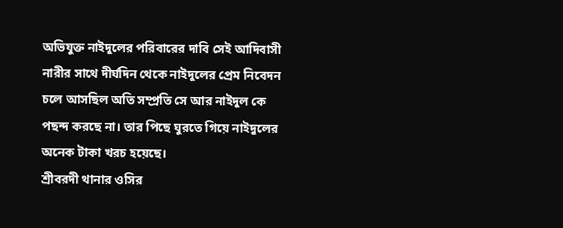অভিযুক্ত নাইদুলের পরিবারের দাবি সেই আদিবাসী নারীর সাথে দীর্ঘদিন থেকে নাইদুলের প্রেম নিবেদন চলে আসছিল অতি সম্প্রতি সে আর নাইদুল কে পছন্দ করছে না। তার পিছে ঘুরতে গিয়ে নাইদুলের অনেক টাকা খরচ হয়েছে।
শ্রীবরদী থানার ওসির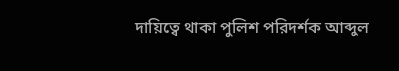দায়িত্বে থাকা পুলিশ পরিদর্শক আব্দুল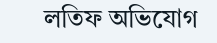লতিফ অভিযোগ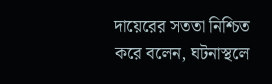দায়েরের সততা নিশ্চিত করে বলেন, ঘটনাস্থলে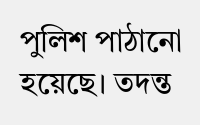পুলিশ পাঠানো হয়েছে। তদন্ত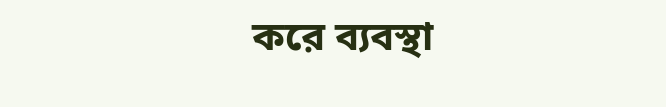করে ব্যবস্থা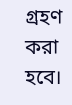গ্রহণ করা হবে।